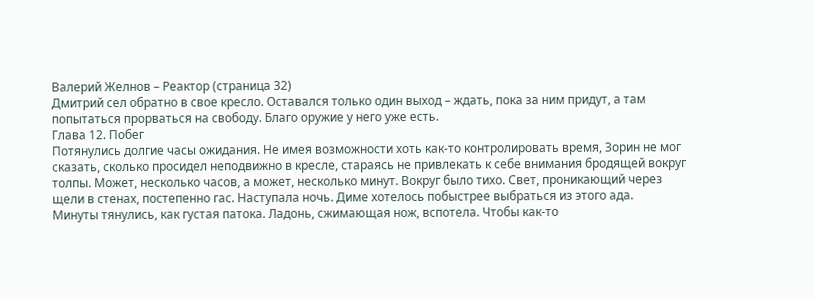Валерий Желнов – Реактор (страница 32)
Дмитрий сел обратно в свое кресло. Оставался только один выход – ждать, пока за ним придут, а там попытаться прорваться на свободу. Благо оружие у него уже есть.
Глава 12. Побег
Потянулись долгие часы ожидания. Не имея возможности хоть как-то контролировать время, Зорин не мог сказать, сколько просидел неподвижно в кресле, стараясь не привлекать к себе внимания бродящей вокруг толпы. Может, несколько часов, а может, несколько минут. Вокруг было тихо. Свет, проникающий через щели в стенах, постепенно гас. Наступала ночь. Диме хотелось побыстрее выбраться из этого ада.
Минуты тянулись, как густая патока. Ладонь, сжимающая нож, вспотела. Чтобы как-то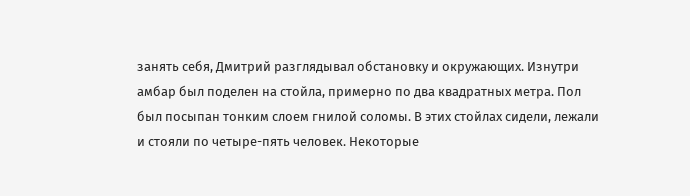занять себя, Дмитрий разглядывал обстановку и окружающих. Изнутри амбар был поделен на стойла, примерно по два квадратных метра. Пол был посыпан тонким слоем гнилой соломы. В этих стойлах сидели, лежали и стояли по четыре-пять человек. Некоторые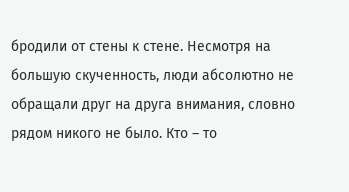бродили от стены к стене. Несмотря на большую скученность, люди абсолютно не обращали друг на друга внимания, словно рядом никого не было. Кто – то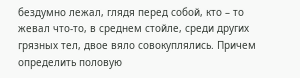бездумно лежал, глядя перед собой, кто – то жевал что-то, в среднем стойле, среди других грязных тел, двое вяло совокуплялись. Причем определить половую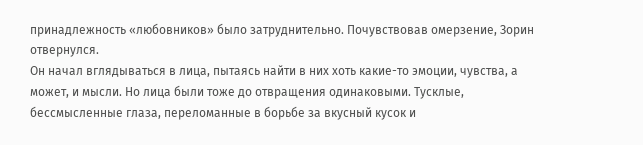принадлежность «любовников» было затруднительно. Почувствовав омерзение, Зорин отвернулся.
Он начал вглядываться в лица, пытаясь найти в них хоть какие-то эмоции, чувства, а может, и мысли. Но лица были тоже до отвращения одинаковыми. Тусклые, бессмысленные глаза, переломанные в борьбе за вкусный кусок и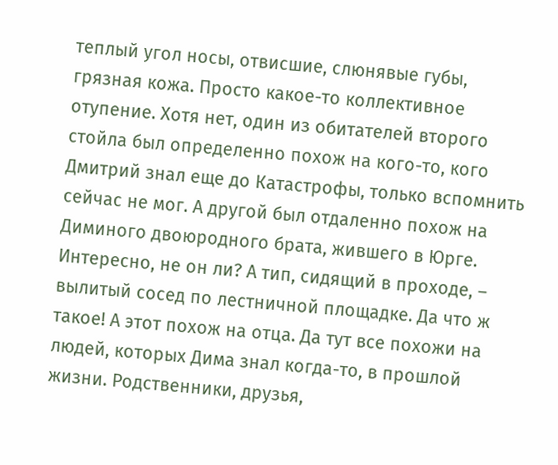теплый угол носы, отвисшие, слюнявые губы, грязная кожа. Просто какое-то коллективное отупение. Хотя нет, один из обитателей второго стойла был определенно похож на кого-то, кого Дмитрий знал еще до Катастрофы, только вспомнить сейчас не мог. А другой был отдаленно похож на Диминого двоюродного брата, жившего в Юрге. Интересно, не он ли? А тип, сидящий в проходе, – вылитый сосед по лестничной площадке. Да что ж такое! А этот похож на отца. Да тут все похожи на людей, которых Дима знал когда-то, в прошлой жизни. Родственники, друзья,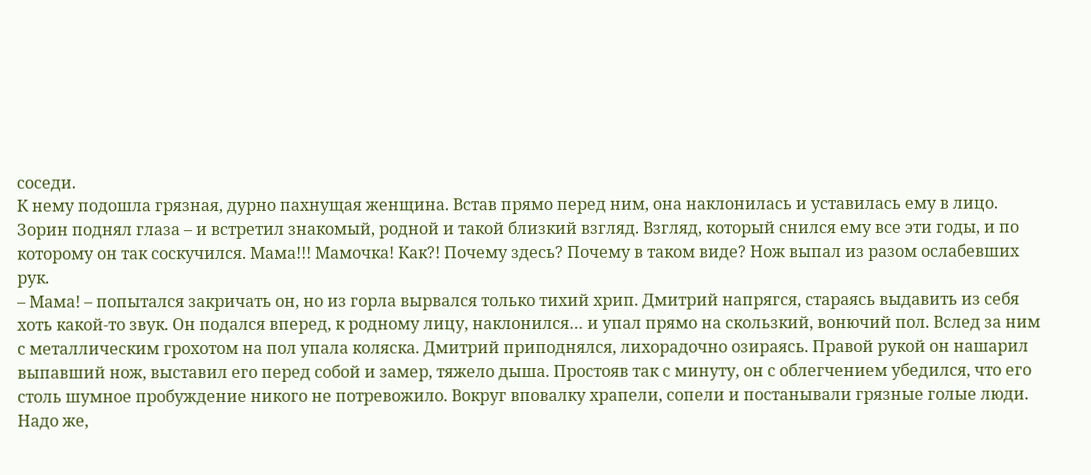соседи.
К нему подошла грязная, дурно пахнущая женщина. Встав прямо перед ним, она наклонилась и уставилась ему в лицо. Зорин поднял глаза – и встретил знакомый, родной и такой близкий взгляд. Взгляд, который снился ему все эти годы, и по которому он так соскучился. Мама!!! Мамочка! Как?! Почему здесь? Почему в таком виде? Нож выпал из разом ослабевших рук.
– Мама! – попытался закричать он, но из горла вырвался только тихий хрип. Дмитрий напрягся, стараясь выдавить из себя хоть какой-то звук. Он подался вперед, к родному лицу, наклонился… и упал прямо на скользкий, вонючий пол. Вслед за ним с металлическим грохотом на пол упала коляска. Дмитрий приподнялся, лихорадочно озираясь. Правой рукой он нашарил выпавший нож, выставил его перед собой и замер, тяжело дыша. Простояв так с минуту, он с облегчением убедился, что его столь шумное пробуждение никого не потревожило. Вокруг вповалку храпели, сопели и постанывали грязные голые люди. Надо же,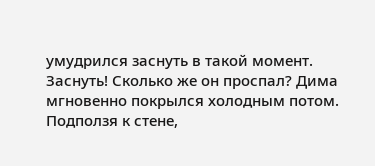умудрился заснуть в такой момент. Заснуть! Сколько же он проспал? Дима мгновенно покрылся холодным потом. Подползя к стене,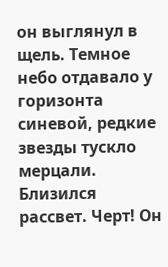он выглянул в щель. Темное небо отдавало у горизонта синевой, редкие звезды тускло мерцали. Близился рассвет. Черт! Он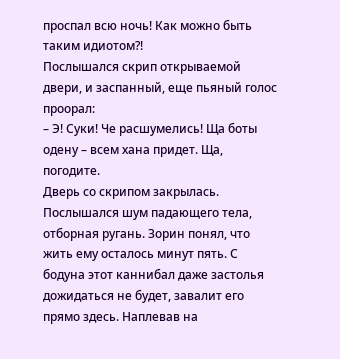проспал всю ночь! Как можно быть таким идиотом?!
Послышался скрип открываемой двери, и заспанный, еще пьяный голос проорал:
– Э! Суки! Че расшумелись! Ща боты одену – всем хана придет. Ща, погодите.
Дверь со скрипом закрылась. Послышался шум падающего тела, отборная ругань. Зорин понял, что жить ему осталось минут пять. С бодуна этот каннибал даже застолья дожидаться не будет, завалит его прямо здесь. Наплевав на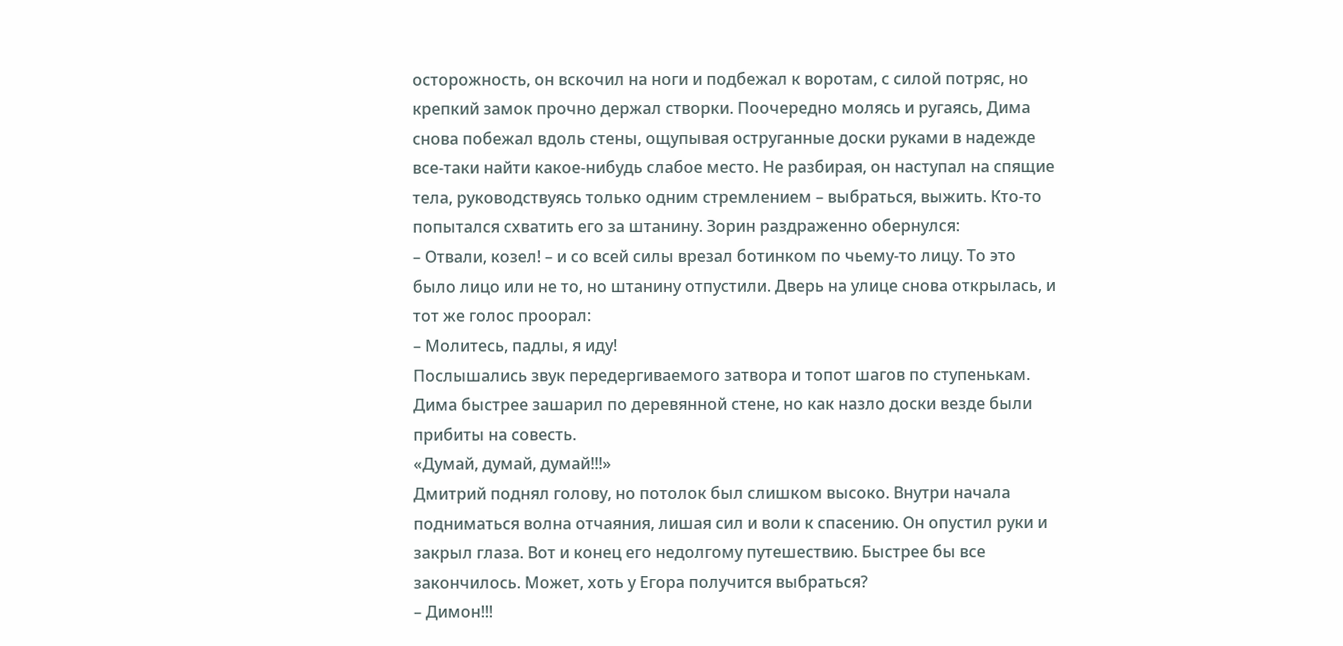осторожность, он вскочил на ноги и подбежал к воротам, с силой потряс, но крепкий замок прочно держал створки. Поочередно молясь и ругаясь, Дима снова побежал вдоль стены, ощупывая оструганные доски руками в надежде все-таки найти какое-нибудь слабое место. Не разбирая, он наступал на спящие тела, руководствуясь только одним стремлением – выбраться, выжить. Кто-то попытался схватить его за штанину. Зорин раздраженно обернулся:
– Отвали, козел! – и со всей силы врезал ботинком по чьему-то лицу. То это было лицо или не то, но штанину отпустили. Дверь на улице снова открылась, и тот же голос проорал:
– Молитесь, падлы, я иду!
Послышались звук передергиваемого затвора и топот шагов по ступенькам. Дима быстрее зашарил по деревянной стене, но как назло доски везде были прибиты на совесть.
«Думай, думай, думай!!!»
Дмитрий поднял голову, но потолок был слишком высоко. Внутри начала подниматься волна отчаяния, лишая сил и воли к спасению. Он опустил руки и закрыл глаза. Вот и конец его недолгому путешествию. Быстрее бы все закончилось. Может, хоть у Егора получится выбраться?
– Димон!!!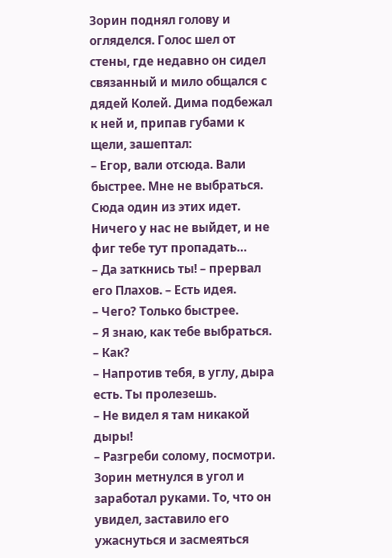Зорин поднял голову и огляделся. Голос шел от стены, где недавно он сидел связанный и мило общался с дядей Колей. Дима подбежал к ней и, припав губами к щели, зашептал:
– Егор, вали отсюда. Вали быстрее. Мне не выбраться. Сюда один из этих идет. Ничего у нас не выйдет, и не фиг тебе тут пропадать…
– Да заткнись ты! – прервал его Плахов. – Есть идея.
– Чего? Только быстрее.
– Я знаю, как тебе выбраться.
– Как?
– Напротив тебя, в углу, дыра есть. Ты пролезешь.
– Не видел я там никакой дыры!
– Разгреби солому, посмотри.
Зорин метнулся в угол и заработал руками. То, что он увидел, заставило его ужаснуться и засмеяться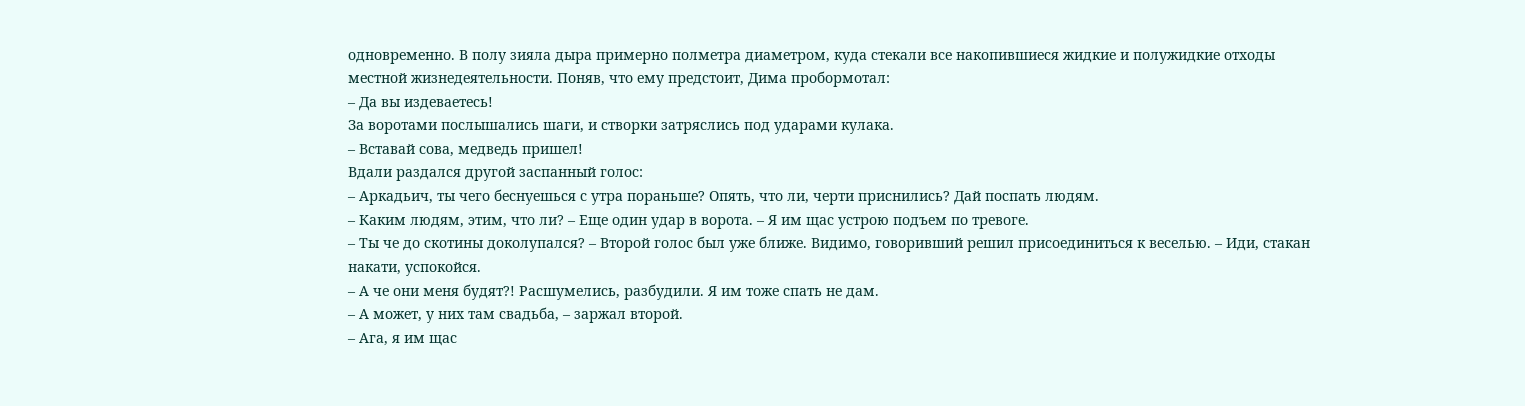одновременно. В полу зияла дыра примерно полметра диаметром, куда стекали все накопившиеся жидкие и полужидкие отходы местной жизнедеятельности. Поняв, что ему предстоит, Дима пробормотал:
– Да вы издеваетесь!
За воротами послышались шаги, и створки затряслись под ударами кулака.
– Вставай сова, медведь пришел!
Вдали раздался другой заспанный голос:
– Аркадьич, ты чего беснуешься с утра пораньше? Опять, что ли, черти приснились? Дай поспать людям.
– Каким людям, этим, что ли? – Еще один удар в ворота. – Я им щас устрою подъем по тревоге.
– Ты че до скотины доколупался? – Второй голос был уже ближе. Видимо, говоривший решил присоединиться к веселью. – Иди, стакан накати, успокойся.
– А че они меня будят?! Расшумелись, разбудили. Я им тоже спать не дам.
– А может, у них там свадьба, – заржал второй.
– Ага, я им щас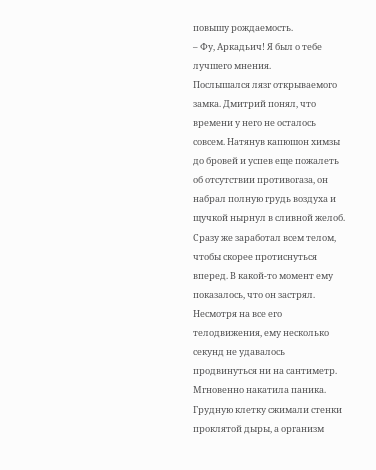повышу рождаемость.
– Фу, Аркадьич! Я был о тебе лучшего мнения.
Послышался лязг открываемого замка. Дмитрий понял, что времени у него не осталось совсем. Натянув капюшон химзы до бровей и успев еще пожалеть об отсутствии противогаза, он набрал полную грудь воздуха и щучкой нырнул в сливной желоб. Сразу же заработал всем телом, чтобы скорее протиснуться вперед. В какой-то момент ему показалось, что он застрял. Несмотря на все его телодвижения, ему несколько секунд не удавалось продвинуться ни на сантиметр. Мгновенно накатила паника. Грудную клетку сжимали стенки проклятой дыры, а организм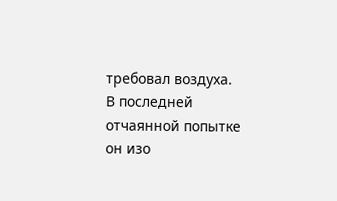требовал воздуха.
В последней отчаянной попытке он изо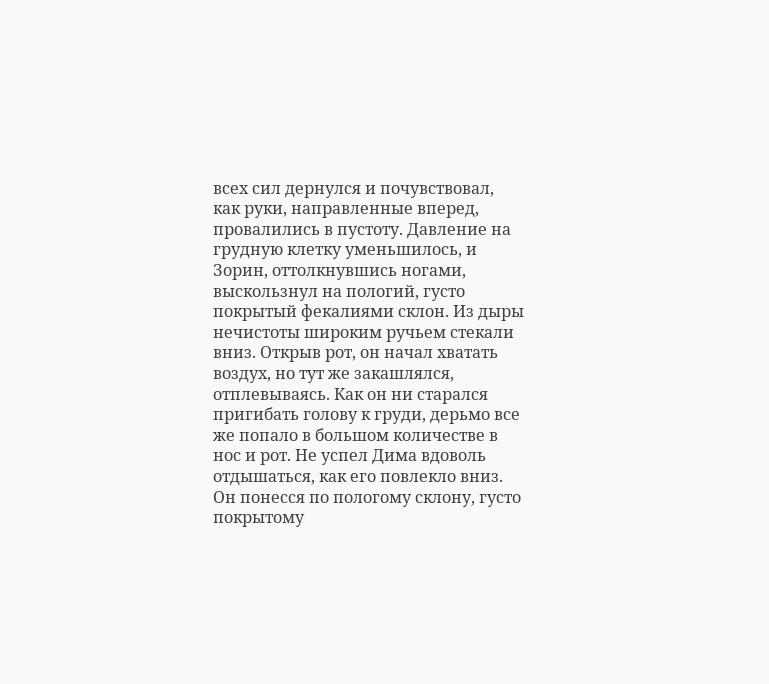всех сил дернулся и почувствовал, как руки, направленные вперед, провалились в пустоту. Давление на грудную клетку уменьшилось, и Зорин, оттолкнувшись ногами, выскользнул на пологий, густо покрытый фекалиями склон. Из дыры нечистоты широким ручьем стекали вниз. Открыв рот, он начал хватать воздух, но тут же закашлялся, отплевываясь. Как он ни старался пригибать голову к груди, дерьмо все же попало в большом количестве в нос и рот. Не успел Дима вдоволь отдышаться, как его повлекло вниз. Он понесся по пологому склону, густо покрытому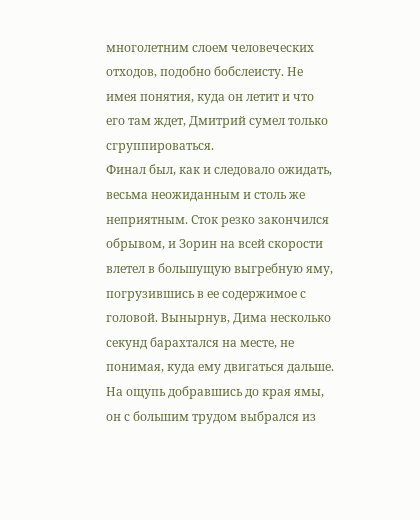многолетним слоем человеческих отходов, подобно бобслеисту. Не имея понятия, куда он летит и что его там ждет, Дмитрий сумел только сгруппироваться.
Финал был, как и следовало ожидать, весьма неожиданным и столь же неприятным. Сток резко закончился обрывом, и Зорин на всей скорости влетел в большущую выгребную яму, погрузившись в ее содержимое с головой. Вынырнув, Дима несколько секунд барахтался на месте, не понимая, куда ему двигаться дальше. На ощупь добравшись до края ямы, он с большим трудом выбрался из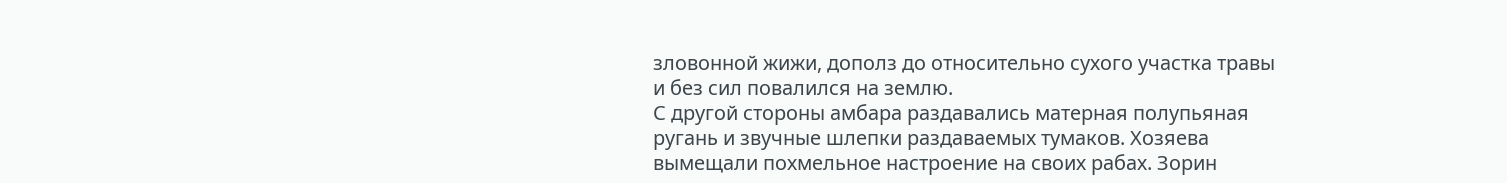зловонной жижи, дополз до относительно сухого участка травы и без сил повалился на землю.
С другой стороны амбара раздавались матерная полупьяная ругань и звучные шлепки раздаваемых тумаков. Хозяева вымещали похмельное настроение на своих рабах. Зорин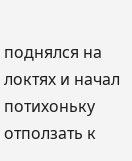поднялся на локтях и начал потихоньку отползать к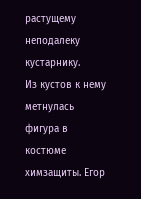растущему неподалеку кустарнику.
Из кустов к нему метнулась фигура в костюме химзащиты. Егор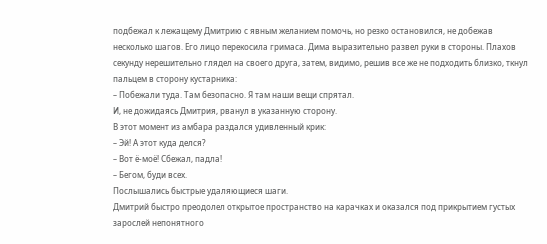подбежал к лежащему Дмитрию с явным желанием помочь, но резко остановился, не добежав несколько шагов. Его лицо перекосила гримаса. Дима выразительно развел руки в стороны. Плахов секунду нерешительно глядел на своего друга, затем, видимо, решив все же не подходить близко, ткнул пальцем в сторону кустарника:
– Побежали туда. Там безопасно. Я там наши вещи спрятал.
И, не дожидаясь Дмитрия, рванул в указанную сторону.
В этот момент из амбара раздался удивленный крик:
– Эй! А этот куда делся?
– Вот ё-моё! Сбежал, падла!
– Бегом, буди всех.
Послышались быстрые удаляющиеся шаги.
Дмитрий быстро преодолел открытое пространство на карачках и оказался под прикрытием густых зарослей непонятного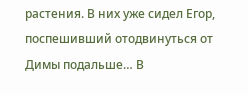растения. В них уже сидел Егор, поспешивший отодвинуться от Димы подальше… В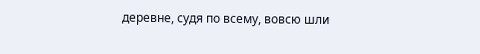деревне, судя по всему, вовсю шли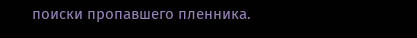поиски пропавшего пленника.